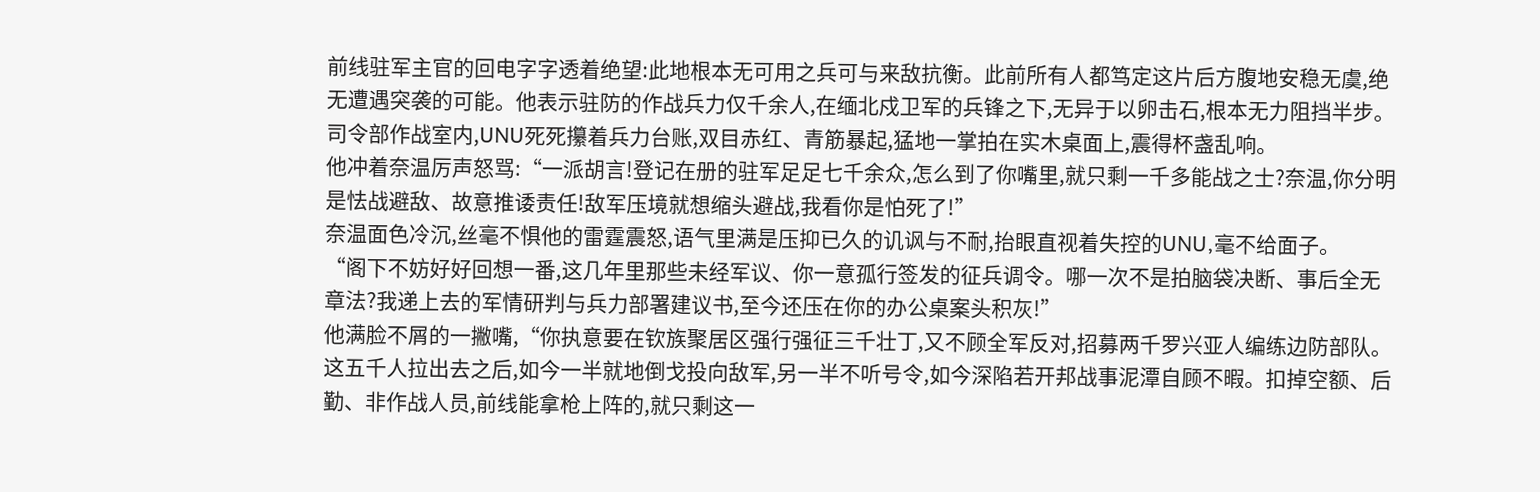前线驻军主官的回电字字透着绝望:此地根本无可用之兵可与来敌抗衡。此前所有人都笃定这片后方腹地安稳无虞,绝无遭遇突袭的可能。他表示驻防的作战兵力仅千余人,在缅北戍卫军的兵锋之下,无异于以卵击石,根本无力阻挡半步。
司令部作战室内,UNU死死攥着兵力台账,双目赤红、青筋暴起,猛地一掌拍在实木桌面上,震得杯盏乱响。
他冲着奈温厉声怒骂:“一派胡言!登记在册的驻军足足七千余众,怎么到了你嘴里,就只剩一千多能战之士?奈温,你分明是怯战避敌、故意推诿责任!敌军压境就想缩头避战,我看你是怕死了!”
奈温面色冷沉,丝毫不惧他的雷霆震怒,语气里满是压抑已久的讥讽与不耐,抬眼直视着失控的UNU,毫不给面子。
“阁下不妨好好回想一番,这几年里那些未经军议、你一意孤行签发的征兵调令。哪一次不是拍脑袋决断、事后全无章法?我递上去的军情研判与兵力部署建议书,至今还压在你的办公桌案头积灰!”
他满脸不屑的一撇嘴,“你执意要在钦族聚居区强行强征三千壮丁,又不顾全军反对,招募两千罗兴亚人编练边防部队。这五千人拉出去之后,如今一半就地倒戈投向敌军,另一半不听号令,如今深陷若开邦战事泥潭自顾不暇。扣掉空额、后勤、非作战人员,前线能拿枪上阵的,就只剩这一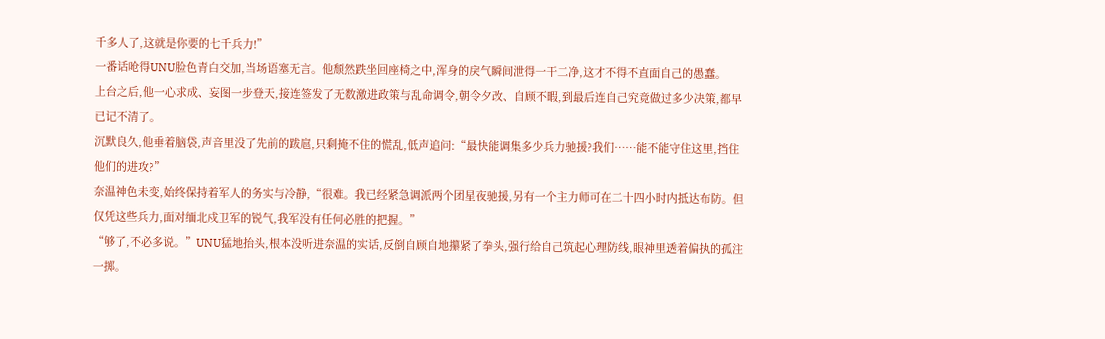千多人了,这就是你要的七千兵力!”
一番话呛得UNU脸色青白交加,当场语塞无言。他颓然跌坐回座椅之中,浑身的戾气瞬间泄得一干二净,这才不得不直面自己的愚蠢。
上台之后,他一心求成、妄图一步登天,接连签发了无数激进政策与乱命调令,朝令夕改、自顾不暇,到最后连自己究竟做过多少决策,都早已记不清了。
沉默良久,他垂着脑袋,声音里没了先前的跋扈,只剩掩不住的慌乱,低声追问:“最快能调集多少兵力驰援?我们……能不能守住这里,挡住他们的进攻?”
奈温神色未变,始终保持着军人的务实与冷静,“很难。我已经紧急调派两个团星夜驰援,另有一个主力师可在二十四小时内抵达布防。但仅凭这些兵力,面对缅北戍卫军的锐气,我军没有任何必胜的把握。”
“够了,不必多说。”UNU猛地抬头,根本没听进奈温的实话,反倒自顾自地攥紧了拳头,强行给自己筑起心理防线,眼神里透着偏执的孤注一掷。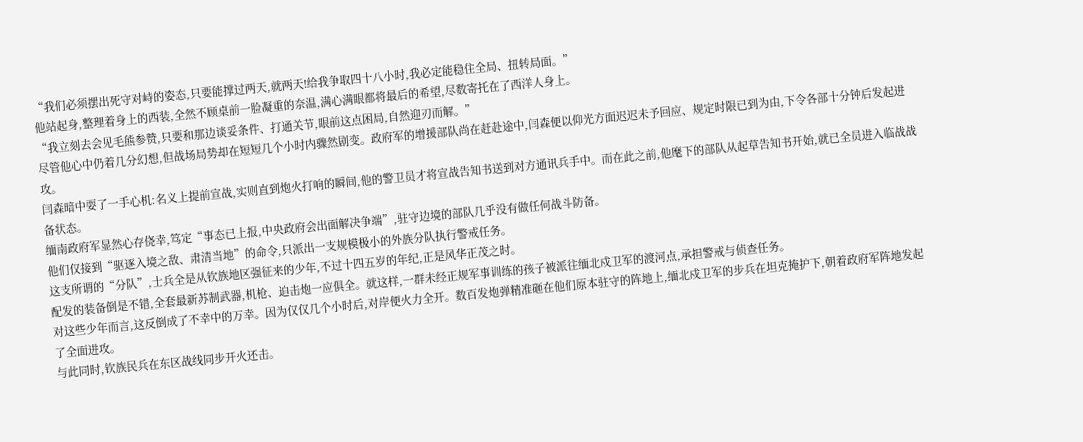“我们必须摆出死守对峙的姿态,只要能撑过两天,就两天!给我争取四十八小时,我必定能稳住全局、扭转局面。”
他站起身,整理着身上的西装,全然不顾桌前一脸凝重的奈温,满心满眼都将最后的希望,尽数寄托在了西洋人身上。
“我立刻去会见毛熊参赞,只要和那边谈妥条件、打通关节,眼前这点困局,自然迎刃而解。”
尽管他心中仍着几分幻想,但战场局势却在短短几个小时内骤然剧变。政府军的增援部队尚在赶赴途中,闫森便以仰光方面迟迟未予回应、规定时限已到为由,下令各部十分钟后发起进攻。
闫森暗中耍了一手心机:名义上提前宣战,实则直到炮火打响的瞬间,他的警卫员才将宣战告知书送到对方通讯兵手中。而在此之前,他麾下的部队从起草告知书开始,就已全员进入临战战备状态。
缅南政府军显然心存侥幸,笃定“事态已上报,中央政府会出面解决争端”,驻守边境的部队几乎没有做任何战斗防备。
他们仅接到“驱逐入境之敌、肃清当地”的命令,只派出一支规模极小的外族分队执行警戒任务。
这支所谓的“分队”,士兵全是从钦族地区强征来的少年,不过十四五岁的年纪,正是风华正茂之时。
配发的装备倒是不错,全套最新苏制武器,机枪、迫击炮一应俱全。就这样,一群未经正规军事训练的孩子被派往缅北戍卫军的渡河点,承担警戒与侦查任务。
对这些少年而言,这反倒成了不幸中的万幸。因为仅仅几个小时后,对岸便火力全开。数百发炮弹精准砸在他们原本驻守的阵地上,缅北戍卫军的步兵在坦克掩护下,朝着政府军阵地发起了全面进攻。
与此同时,钦族民兵在东区战线同步开火还击。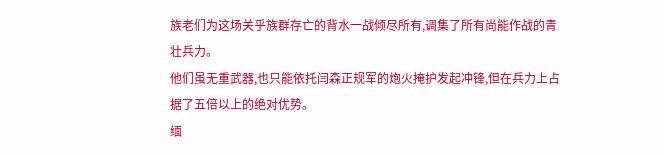族老们为这场关乎族群存亡的背水一战倾尽所有,调集了所有尚能作战的青壮兵力。
他们虽无重武器,也只能依托闫森正规军的炮火掩护发起冲锋,但在兵力上占据了五倍以上的绝对优势。
缅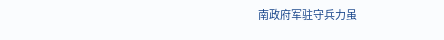南政府军驻守兵力虽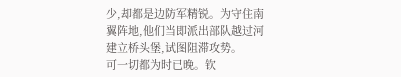少,却都是边防军精锐。为守住南翼阵地,他们当即派出部队越过河建立桥头堡,试图阻滞攻势。
可一切都为时已晚。钦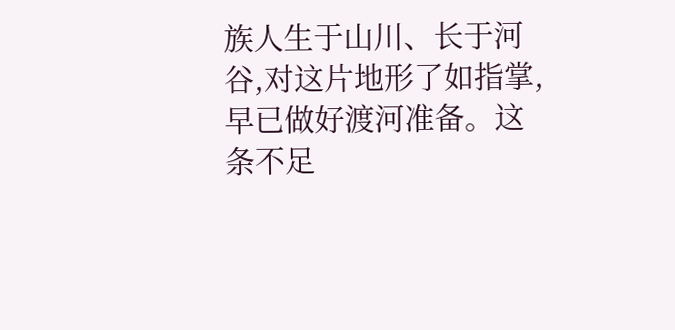族人生于山川、长于河谷,对这片地形了如指掌,早已做好渡河准备。这条不足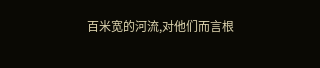百米宽的河流,对他们而言根